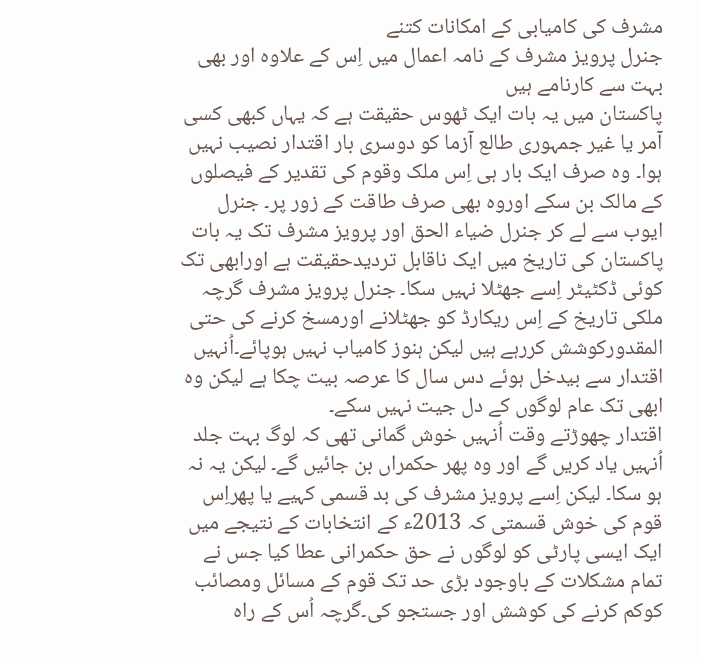مشرف کی کامیابی کے امکانات کتنے
جنرل پرویز مشرف کے نامہ اعمال میں اِس کے علاوہ اور بھی بہت سے کارنامے ہیں
پاکستان میں یہ بات ایک ٹھوس حقیقت ہے کہ یہاں کبھی کسی آمر یا غیر جمہوری طالع آزما کو دوسری بار اقتدار نصیب نہیں ہوا۔ وہ صرف ایک بار ہی اِس ملک وقوم کی تقدیر کے فیصلوں کے مالک بن سکے اوروہ بھی صرف طاقت کے زور پر۔ جنرل ایوب سے لے کر جنرل ضیاء الحق اور پرویز مشرف تک یہ بات پاکستان کی تاریخ میں ایک ناقابل تردیدحقیقت ہے اورابھی تک کوئی ڈکٹیٹر اِسے جھٹلا نہیں سکا۔ جنرل پرویز مشرف گرچہ ملکی تاریخ کے اِس ریکارڈ کو جھٹلانے اورمسخ کرنے کی حتی المقدورکوشش کررہے ہیں لیکن ہنوز کامیاب نہیں ہوپائے۔اُنہیں اقتدار سے بیدخل ہوئے دس سال کا عرصہ بیت چکا ہے لیکن وہ ابھی تک عام لوگوں کے دل جیت نہیں سکے۔
اقتدار چھوڑتے وقت اُنہیں خوش گمانی تھی کہ لوگ بہت جلد اُنہیں یاد کریں گے اور وہ پھر حکمراں بن جائیں گے۔ لیکن یہ نہ ہو سکا۔ لیکن اِسے پرویز مشرف کی بد قسمی کہیے یا پھراِس قوم کی خوش قسمتی کہ 2013ء کے انتخابات کے نتیجے میں ایک ایسی پارٹی کو لوگوں نے حق حکمرانی عطا کیا جس نے تمام مشکلات کے باوجود بڑی حد تک قوم کے مسائل ومصائب کوکم کرنے کی کوشش اور جستجو کی۔گرچہ اُس کے راہ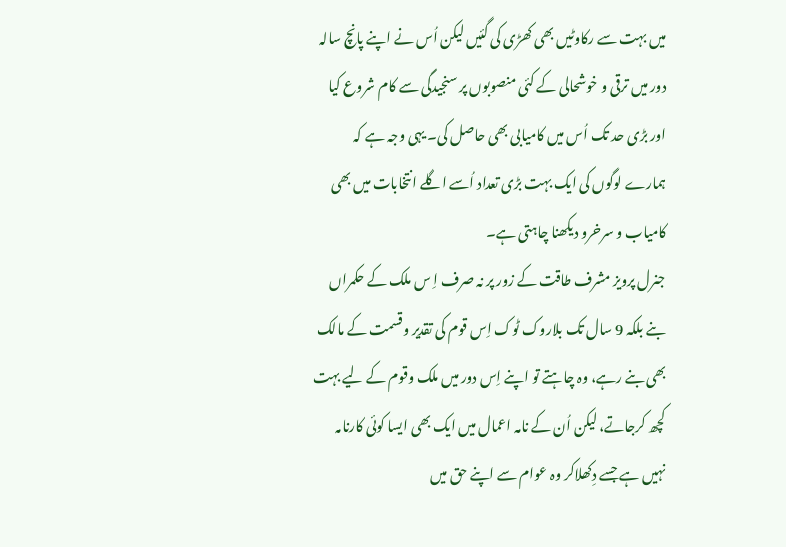میں بہت سے رکاوٹیں بھی کھڑی کی گئیں لیکن اُس نے اپنے پانچ سالہ دور میں ترقی و خوشحالی کے کئی منصوبوں پر سنجیدگی سے کام شروع کیا اور بڑی حد تک اُس میں کامیابی بھی حاصل کی۔ یہی وجہ ہے کہ ہمارے لوگوں کی ایک بہت بڑی تعداد اُسے اگلے انتخابات میں بھی کامیاب و سرخرو دیکھنا چاہتی ہے۔
جنرل پرویز مشرف طاقت کے زور پر نہ صرف اِ س ملک کے حکمراں بنے بلکہ 9 سال تک بلاروک ٹوک اِس قوم کی تقدیر وقسمت کے مالک بھی بنے رہے، وہ چاہتے تو اپنے اِس دور میں ملک وقوم کے لیے بہت کچھ کرجاتے، لیکن اُن کے نامہ اعمال میں ایک بھی ایسا کوئی کارنامہ نہیں ہے جسے دِکھلاکر وہ عوام سے اپنے حق میں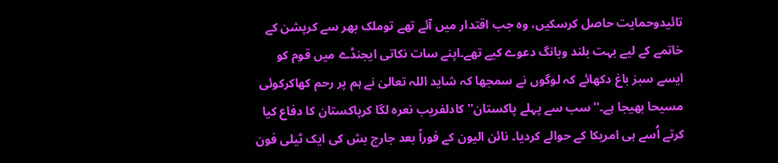تائیدوحمایت حاصل کرسکیں، وہ جب اقتدار میں آئے تھے توملک بھر سے کرپشن کے خاتمے کے لیے بہت بلند وبانگ دعوے کیے تھے۔اپنے سات نکاتی ایجنڈے میں قوم کو ایسے سبز باغ دکھائے کہ لوگوں نے سمجھا کہ شاید اللہ تعالیٰ نے ہم پر رحم کھاکرکوئی مسیحا بھیجا ہے۔''سب سے پہلے پاکستان'' کادلفریب نعرہ لگا کرپاکستان کا دفاع کیا کرتے اُسے ہی امریکا کے حوالے کردیا۔ نائن الیون کے فوراً بعد جارج بش کی ایک ٹیلی فون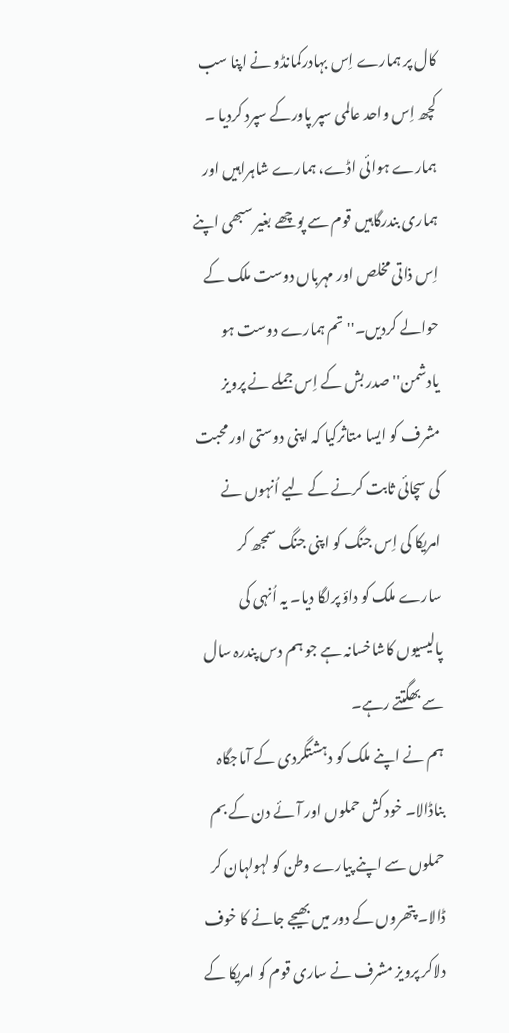کال پر ہمارے اِس بہادرکمانڈو نے اپنا سب کچھ اِس واحد عالمی سپر پاورکے سپرد کردیا ۔
ہمارے ہوائی اڈے، ہمارے شاہراہیں اور ہماری بندرگاہیں قوم سے پوچھے بغیر سبھی اپنے اِس ذاتی مخلص اور مہرباں دوست ملک کے حوالے کردیں۔''تم ہمارے دوست ہو یادشمن'' صدر بش کے اِس جملے نے پرویز مشرف کو ایسا متاثرکیا کہ اپنی دوستی اور محبت کی سچائی ثابت کرنے کے لیے اُنہوں نے امریکا کی اِس جنگ کو اپنی جنگ سمجھ کر سارے ملک کو داؤ پرلگا دیا۔ یہ اُنہی کی پالیسیوں کاشاخسانہ ہے جو ہم دس پندرہ سال سے بھگتتے رہے۔
ہم نے اپنے ملک کو دہشتگردی کے آماجگاہ بناڈالا۔ خود کش حملوں اور آئے دن کے بم حملوں سے اپنے پیارے وطن کو لہولہان کر ڈالا۔ پتھروں کے دور میں بھیجے جانے کا خوف دلاکر پرویز مشرف نے ساری قوم کو امریکا کے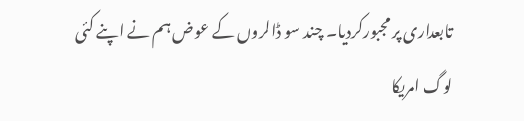تابعداری پر مجبورکردیا۔ چند سو ڈالروں کے عوض ہم نے اپنے کئی لوگ امریکا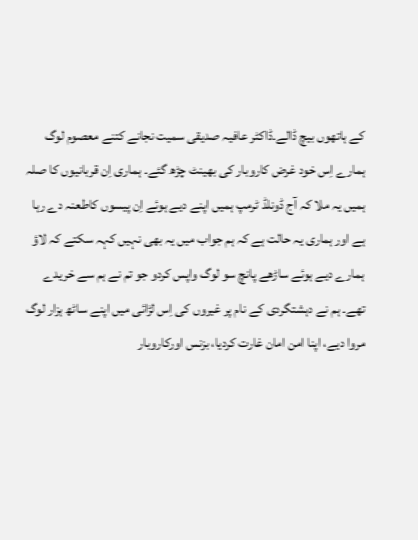کے ہاتھوں بیچ ڈالے۔ڈاکٹر عافیہ صدیقی سمیت نجانے کتنے معصوم لوگ ہمارے اِس خود غرض کاروبار کی بھینٹ چڑھ گئے۔ ہماری اِن قربانیوں کا صلہ ہمیں یہ ملا کہ آج ڈونلڈ ٹرمپ ہمیں اپنے دیے ہوئے اِن پیسوں کاطعنہ دے رہا ہے اور ہماری یہ حالت ہے کہ ہم جواب میں یہ بھی نہیں کہہ سکتے کہ لاؤ ہمارے دیے ہوئے ساڑھے پانچ سو لوگ واپس کردو جو تم نے ہم سے خریدے تھے۔ ہم نے دہشتگردی کے نام پر غیروں کی اِس لڑائی میں اپنے ساٹھ ہزار لوگ مروا دیے، اپنا امن امان غارت کردیا، بزنس اورکاروبار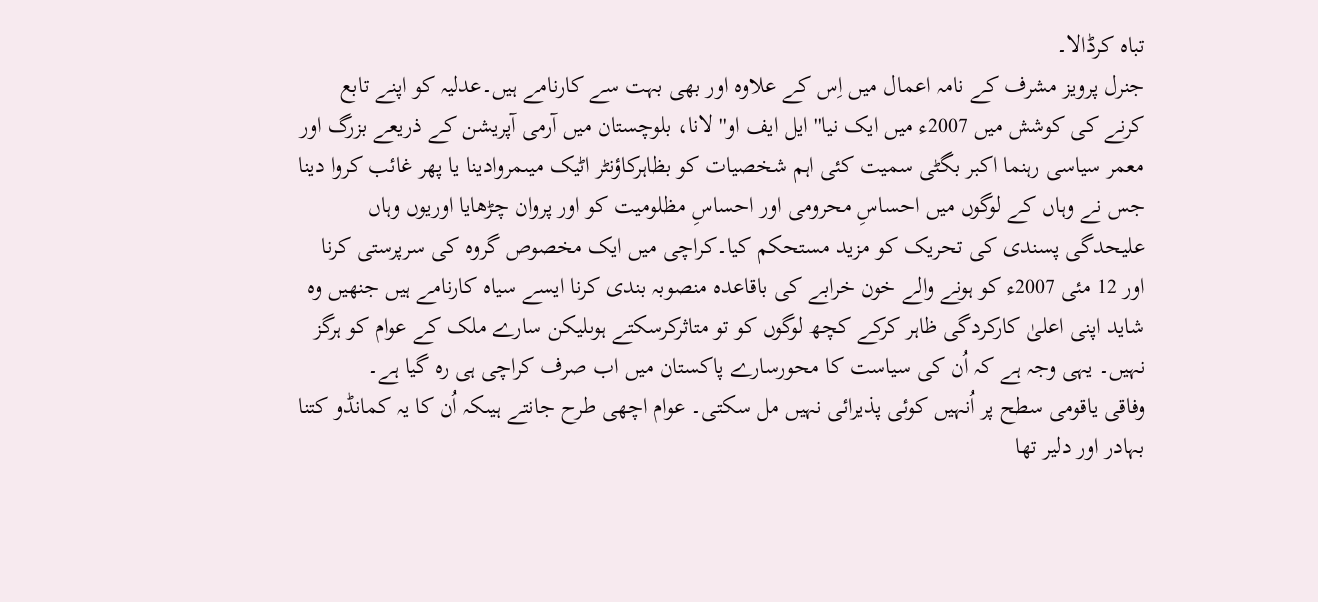تباہ کرڈالا۔
جنرل پرویز مشرف کے نامہ اعمال میں اِس کے علاوہ اور بھی بہت سے کارنامے ہیں۔عدلیہ کو اپنے تابع کرنے کی کوشش میں 2007ء میں ایک نیا''ایل ایف او'' لانا، بلوچستان میں آرمی آپریشن کے ذریعے بزرگ اور معمر سیاسی رہنما اکبر بگٹی سمیت کئی اہم شخصیات کو بظاہرکاؤنٹر اٹیک میںمروادینا یا پھر غائب کروا دینا جس نے وہاں کے لوگوں میں احساسِ محرومی اور احساسِ مظلومیت کو اور پروان چڑھایا اوریوں وہاں علیحدگی پسندی کی تحریک کو مزید مستحکم کیا۔کراچی میں ایک مخصوص گروہ کی سرپرستی کرنا اور 12 مئی 2007ء کو ہونے والے خون خرابے کی باقاعدہ منصوبہ بندی کرنا ایسے سیاہ کارنامے ہیں جنھیں وہ شاید اپنی اعلیٰ کارکردگی ظاہر کرکے کچھ لوگوں کو تو متاثرکرسکتے ہوںلیکن سارے ملک کے عوام کو ہرگز نہیں۔ یہی وجہ ہے کہ اُن کی سیاست کا محورسارے پاکستان میں اب صرف کراچی ہی رہ گیا ہے۔
وفاقی یاقومی سطح پر اُنہیں کوئی پذیرائی نہیں مل سکتی۔ عوام اچھی طرح جانتے ہیںکہ اُن کا یہ کمانڈو کتنا بہادر اور دلیر تھا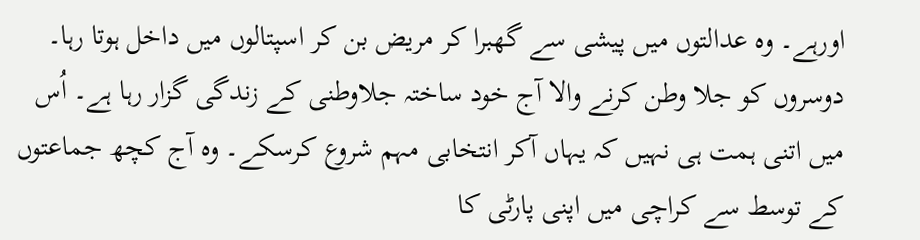اورہے۔ وہ عدالتوں میں پیشی سے گھبرا کر مریض بن کر اسپتالوں میں داخل ہوتا رہا۔ دوسروں کو جلا وطن کرنے والا آج خود ساختہ جلاوطنی کے زندگی گزار رہا ہے۔ اُس میں اتنی ہمت ہی نہیں کہ یہاں آکر انتخابی مہم شروع کرسکے۔ وہ آج کچھ جماعتوں کے توسط سے کراچی میں اپنی پارٹی کا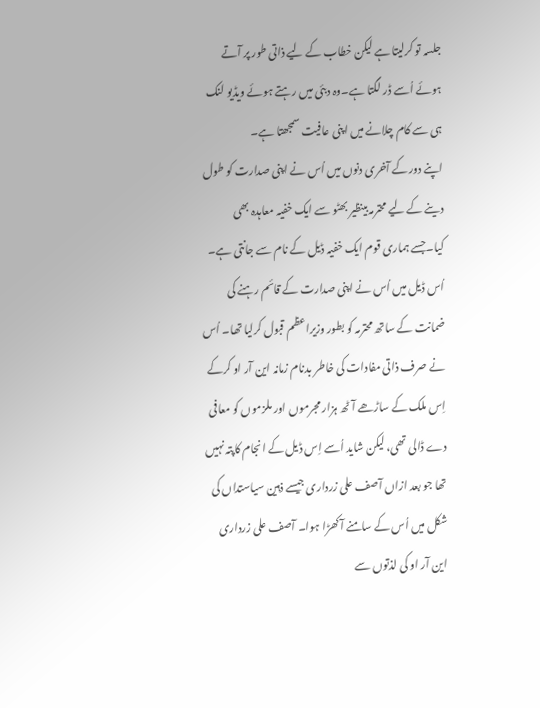جلسہ تو کرلیتا ہے لیکن خطاب کے لیے ذاتی طور پر آتے ہوئے اُسے ڈر لگتا ہے۔وہ دبئی میں رہتے ہوئے ویڈیو لنک ہی سے کام چلانے میں اپنی عافیت سمجھتا ہے۔
اپنے دورکے آخری دنوں میں اُس نے اپنی صدارت کو طول دینے کے لیے محترمہ بینظیر بھٹو سے ایک خفیہ معاہدہ بھی کیا۔جسے ہماری قوم ایک خفیہ ڈیل کے نام سے جانتی ہے۔ اُس ڈیل میں اُس نے اپنی صدارت کے قائم رہنے کی ضمانت کے ساتھ محترمہ کو بطور وزیراعظم قبول کرلیا تھا۔ اُس نے صرف ذاتی مفادات کی خاطر بدنام زمانہ این آر او کرکے اِس ملک کے ساڑھے آٹھ ہزار مجرموں اور ملزموں کو معافی دے ڈالی تھی، لیکن شاید اُسے اِس ڈیل کے انجام کاپتہ نہیں تھا جو بعد ازاں آصف علی زرداری جیسے ذہین سیاستداں کی شکل میں اُس کے سامنے آ کھڑا ہوا۔ آصف علی زرداری این آر او کی لذتوں سے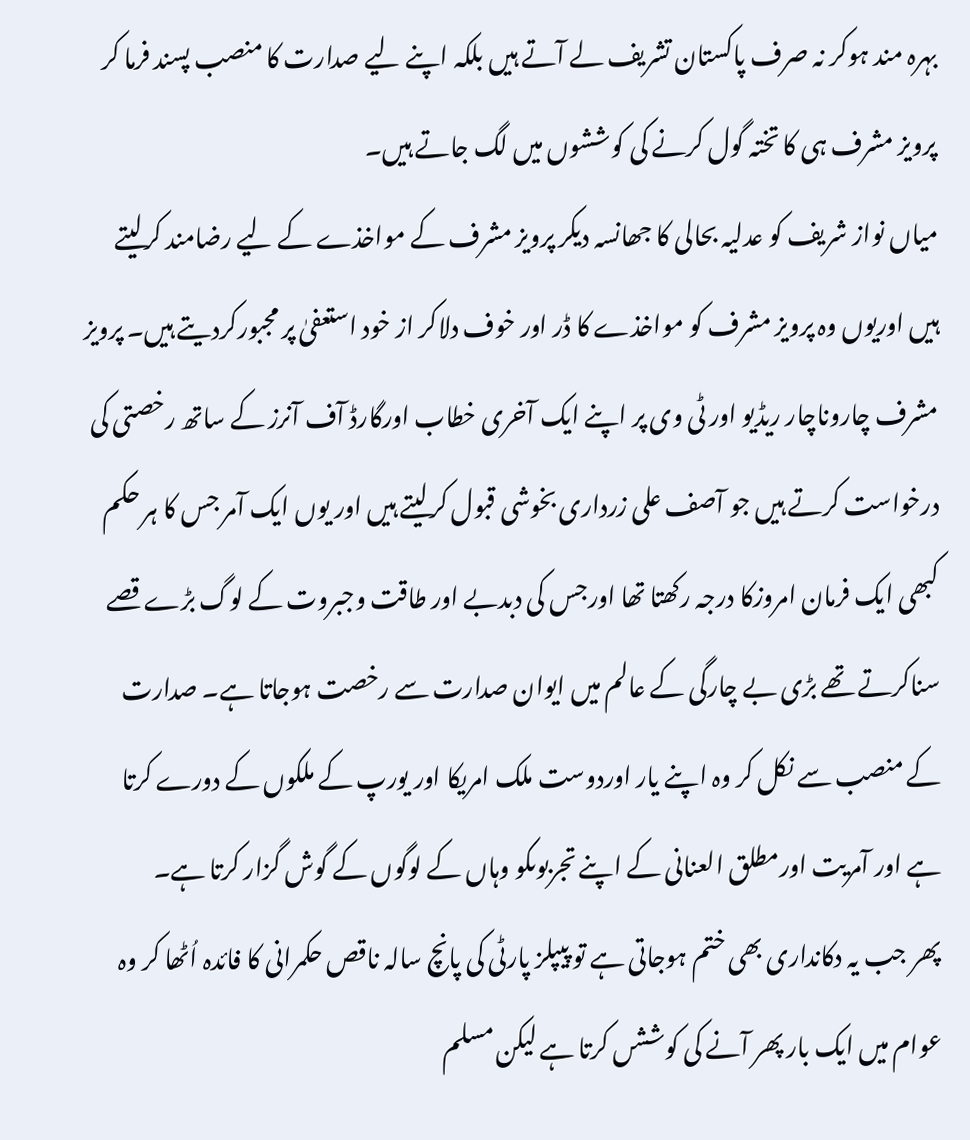بہرہ مند ہوکر نہ صرف پاکستان تشریف لے آتے ہیں بلکہ اپنے لیے صدارت کا منصب پسند فرما کر پرویز مشرف ہی کا تختہ گول کرنے کی کوششوں میں لگ جاتے ہیں۔
میاں نواز شریف کو عدلیہ بحالی کا جھانسہ دیکر پرویز مشرف کے مواخذے کے لیے رضامند کرلیتے ہیں اوریوں وہ پرویز مشرف کو مواخذے کا ڈر اور خوف دلاکر از خود استعفیٰ پر مجبورکردیتے ہیں۔ پرویز مشرف چاروناچار ریڈیو اور ٹی وی پر اپنے ایک آخری خطاب اورگارڈ آف آنرز کے ساتھ رخصتی کی درخواست کرتے ہیں جو آصف علی زرداری بخوشی قبول کرلیتے ہیں اور یوں ایک آمر جس کا ہر حکم کبھی ایک فرمان امروزکا درجہ رکھتا تھا اورجس کی دبدبے اور طاقت وجبروت کے لوگ بڑے قصے سناکرتے تھے بڑی بے چارگی کے عالم میں ایوان صدارت سے رخصت ہوجاتا ہے۔ صدارت کے منصب سے نکل کر وہ اپنے یار اوردوست ملک امریکا اور یورپ کے ملکوں کے دورے کرتا ہے اور آمریت اورمطلق العنانی کے اپنے تجربوںکو وہاں کے لوگوں کے گوش گزار کرتا ہے۔
پھر جب یہ دکانداری بھی ختم ہوجاتی ہے تو پیپلز پارٹی کی پانچ سالہ ناقص حکمرانی کا فائدہ اُٹھا کر وہ عوام میں ایک بار پھر آنے کی کوششں کرتا ہے لیکن مسلم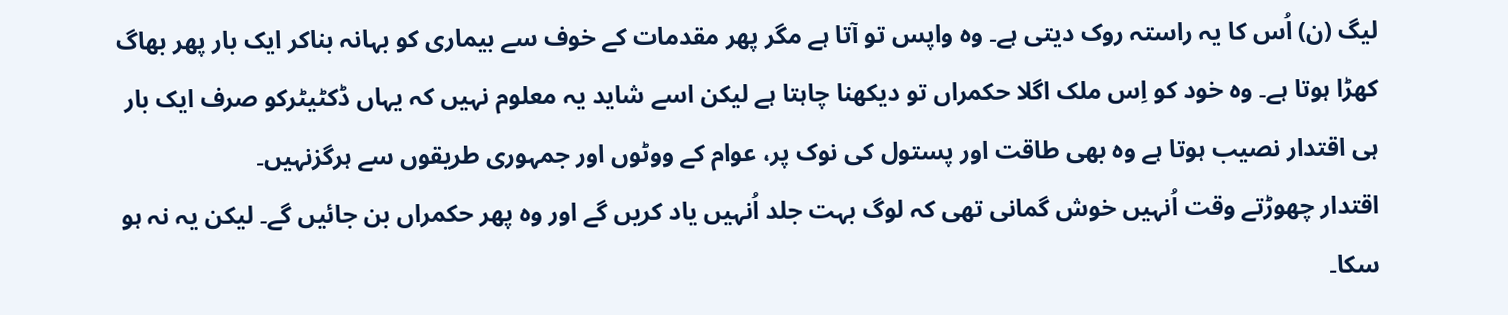لیگ (ن) اُس کا یہ راستہ روک دیتی ہے۔ وہ واپس تو آتا ہے مگر پھر مقدمات کے خوف سے بیماری کو بہانہ بناکر ایک بار پھر بھاگ کھڑا ہوتا ہے۔ وہ خود کو اِس ملک اگلا حکمراں تو دیکھنا چاہتا ہے لیکن اسے شاید یہ معلوم نہیں کہ یہاں ڈکٹیٹرکو صرف ایک بار ہی اقتدار نصیب ہوتا ہے وہ بھی طاقت اور پستول کی نوک پر، عوام کے ووٹوں اور جمہوری طریقوں سے ہرگزنہیں۔
اقتدار چھوڑتے وقت اُنہیں خوش گمانی تھی کہ لوگ بہت جلد اُنہیں یاد کریں گے اور وہ پھر حکمراں بن جائیں گے۔ لیکن یہ نہ ہو سکا۔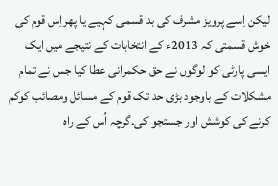لیکن اِسے پرویز مشرف کی بد قسمی کہیے یا پھراِس قوم کی خوش قسمتی کہ 2013ء کے انتخابات کے نتیجے میں ایک ایسی پارٹی کو لوگوں نے حق حکمرانی عطا کیا جس نے تمام مشکلات کے باوجود بڑی حد تک قوم کے مسائل ومصائب کوکم کرنے کی کوشش اور جستجو کی۔گرچہ اُس کے راہ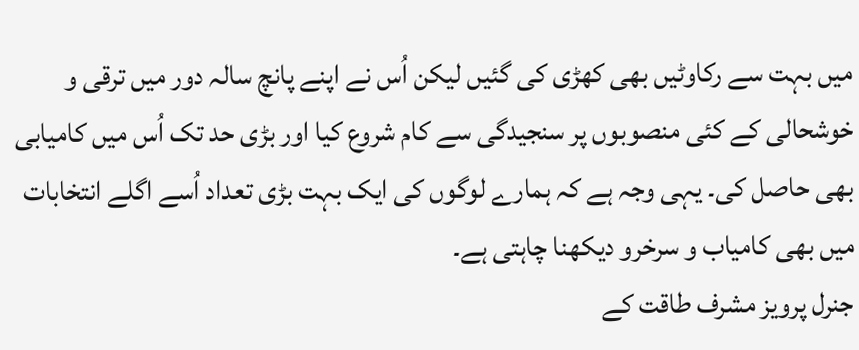میں بہت سے رکاوٹیں بھی کھڑی کی گئیں لیکن اُس نے اپنے پانچ سالہ دور میں ترقی و خوشحالی کے کئی منصوبوں پر سنجیدگی سے کام شروع کیا اور بڑی حد تک اُس میں کامیابی بھی حاصل کی۔ یہی وجہ ہے کہ ہمارے لوگوں کی ایک بہت بڑی تعداد اُسے اگلے انتخابات میں بھی کامیاب و سرخرو دیکھنا چاہتی ہے۔
جنرل پرویز مشرف طاقت کے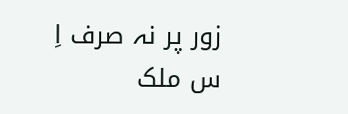زور پر نہ صرف اِ س ملک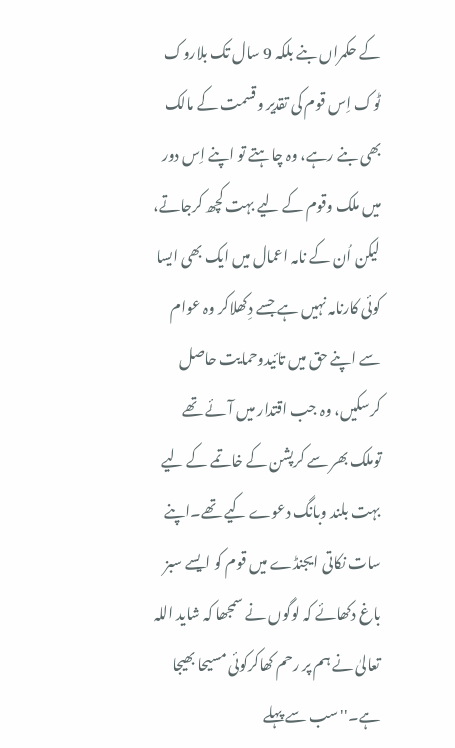کے حکمراں بنے بلکہ 9 سال تک بلاروک ٹوک اِس قوم کی تقدیر وقسمت کے مالک بھی بنے رہے، وہ چاہتے تو اپنے اِس دور میں ملک وقوم کے لیے بہت کچھ کرجاتے، لیکن اُن کے نامہ اعمال میں ایک بھی ایسا کوئی کارنامہ نہیں ہے جسے دِکھلاکر وہ عوام سے اپنے حق میں تائیدوحمایت حاصل کرسکیں، وہ جب اقتدار میں آئے تھے توملک بھر سے کرپشن کے خاتمے کے لیے بہت بلند وبانگ دعوے کیے تھے۔اپنے سات نکاتی ایجنڈے میں قوم کو ایسے سبز باغ دکھائے کہ لوگوں نے سمجھا کہ شاید اللہ تعالیٰ نے ہم پر رحم کھاکرکوئی مسیحا بھیجا ہے۔''سب سے پہلے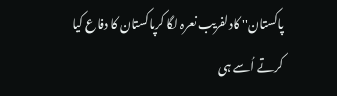پاکستان'' کادلفریب نعرہ لگا کرپاکستان کا دفاع کیا کرتے اُسے ہی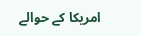امریکا کے حوالے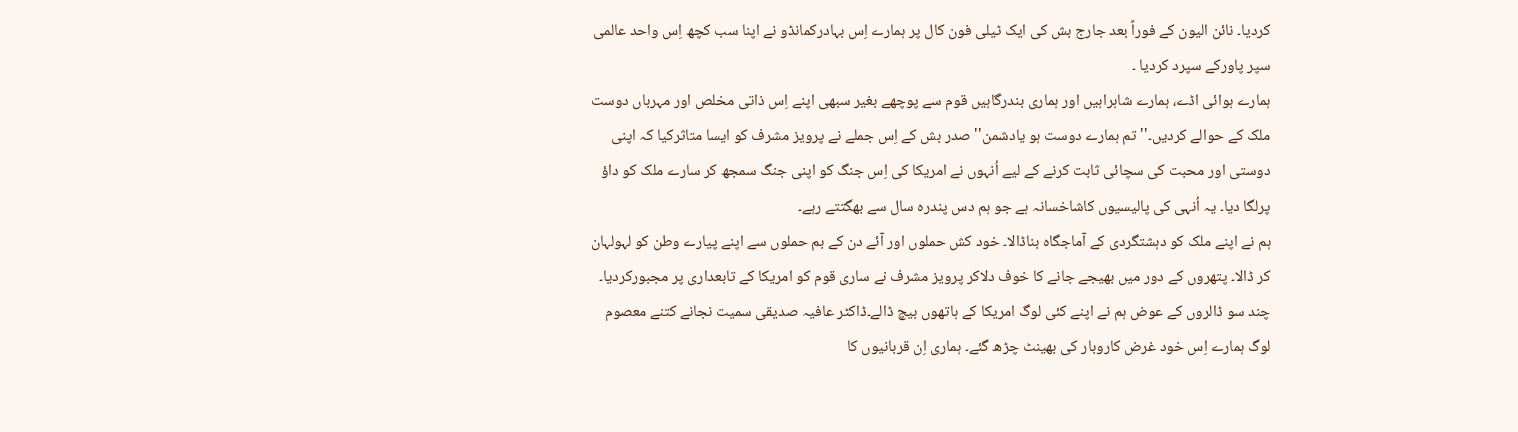کردیا۔ نائن الیون کے فوراً بعد جارج بش کی ایک ٹیلی فون کال پر ہمارے اِس بہادرکمانڈو نے اپنا سب کچھ اِس واحد عالمی سپر پاورکے سپرد کردیا ۔
ہمارے ہوائی اڈے، ہمارے شاہراہیں اور ہماری بندرگاہیں قوم سے پوچھے بغیر سبھی اپنے اِس ذاتی مخلص اور مہرباں دوست ملک کے حوالے کردیں۔''تم ہمارے دوست ہو یادشمن'' صدر بش کے اِس جملے نے پرویز مشرف کو ایسا متاثرکیا کہ اپنی دوستی اور محبت کی سچائی ثابت کرنے کے لیے اُنہوں نے امریکا کی اِس جنگ کو اپنی جنگ سمجھ کر سارے ملک کو داؤ پرلگا دیا۔ یہ اُنہی کی پالیسیوں کاشاخسانہ ہے جو ہم دس پندرہ سال سے بھگتتے رہے۔
ہم نے اپنے ملک کو دہشتگردی کے آماجگاہ بناڈالا۔ خود کش حملوں اور آئے دن کے بم حملوں سے اپنے پیارے وطن کو لہولہان کر ڈالا۔ پتھروں کے دور میں بھیجے جانے کا خوف دلاکر پرویز مشرف نے ساری قوم کو امریکا کے تابعداری پر مجبورکردیا۔ چند سو ڈالروں کے عوض ہم نے اپنے کئی لوگ امریکا کے ہاتھوں بیچ ڈالے۔ڈاکٹر عافیہ صدیقی سمیت نجانے کتنے معصوم لوگ ہمارے اِس خود غرض کاروبار کی بھینٹ چڑھ گئے۔ ہماری اِن قربانیوں کا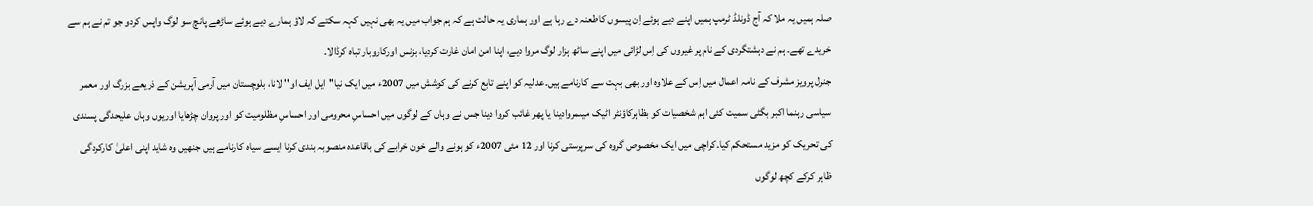صلہ ہمیں یہ ملا کہ آج ڈونلڈ ٹرمپ ہمیں اپنے دیے ہوئے اِن پیسوں کاطعنہ دے رہا ہے اور ہماری یہ حالت ہے کہ ہم جواب میں یہ بھی نہیں کہہ سکتے کہ لاؤ ہمارے دیے ہوئے ساڑھے پانچ سو لوگ واپس کردو جو تم نے ہم سے خریدے تھے۔ ہم نے دہشتگردی کے نام پر غیروں کی اِس لڑائی میں اپنے ساٹھ ہزار لوگ مروا دیے، اپنا امن امان غارت کردیا، بزنس اورکاروبار تباہ کرڈالا۔
جنرل پرویز مشرف کے نامہ اعمال میں اِس کے علاوہ اور بھی بہت سے کارنامے ہیں۔عدلیہ کو اپنے تابع کرنے کی کوشش میں 2007ء میں ایک نیا''ایل ایف او'' لانا، بلوچستان میں آرمی آپریشن کے ذریعے بزرگ اور معمر سیاسی رہنما اکبر بگٹی سمیت کئی اہم شخصیات کو بظاہرکاؤنٹر اٹیک میںمروادینا یا پھر غائب کروا دینا جس نے وہاں کے لوگوں میں احساسِ محرومی اور احساسِ مظلومیت کو اور پروان چڑھایا اوریوں وہاں علیحدگی پسندی کی تحریک کو مزید مستحکم کیا۔کراچی میں ایک مخصوص گروہ کی سرپرستی کرنا اور 12 مئی 2007ء کو ہونے والے خون خرابے کی باقاعدہ منصوبہ بندی کرنا ایسے سیاہ کارنامے ہیں جنھیں وہ شاید اپنی اعلیٰ کارکردگی ظاہر کرکے کچھ لوگوں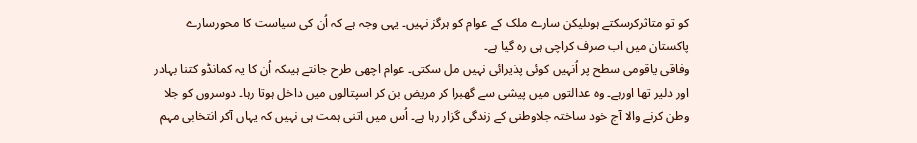کو تو متاثرکرسکتے ہوںلیکن سارے ملک کے عوام کو ہرگز نہیں۔ یہی وجہ ہے کہ اُن کی سیاست کا محورسارے پاکستان میں اب صرف کراچی ہی رہ گیا ہے۔
وفاقی یاقومی سطح پر اُنہیں کوئی پذیرائی نہیں مل سکتی۔ عوام اچھی طرح جانتے ہیںکہ اُن کا یہ کمانڈو کتنا بہادر اور دلیر تھا اورہے۔ وہ عدالتوں میں پیشی سے گھبرا کر مریض بن کر اسپتالوں میں داخل ہوتا رہا۔ دوسروں کو جلا وطن کرنے والا آج خود ساختہ جلاوطنی کے زندگی گزار رہا ہے۔ اُس میں اتنی ہمت ہی نہیں کہ یہاں آکر انتخابی مہم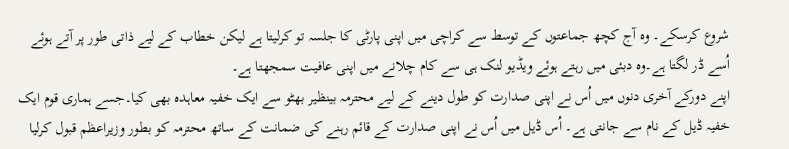شروع کرسکے۔ وہ آج کچھ جماعتوں کے توسط سے کراچی میں اپنی پارٹی کا جلسہ تو کرلیتا ہے لیکن خطاب کے لیے ذاتی طور پر آتے ہوئے اُسے ڈر لگتا ہے۔وہ دبئی میں رہتے ہوئے ویڈیو لنک ہی سے کام چلانے میں اپنی عافیت سمجھتا ہے۔
اپنے دورکے آخری دنوں میں اُس نے اپنی صدارت کو طول دینے کے لیے محترمہ بینظیر بھٹو سے ایک خفیہ معاہدہ بھی کیا۔جسے ہماری قوم ایک خفیہ ڈیل کے نام سے جانتی ہے۔ اُس ڈیل میں اُس نے اپنی صدارت کے قائم رہنے کی ضمانت کے ساتھ محترمہ کو بطور وزیراعظم قبول کرلیا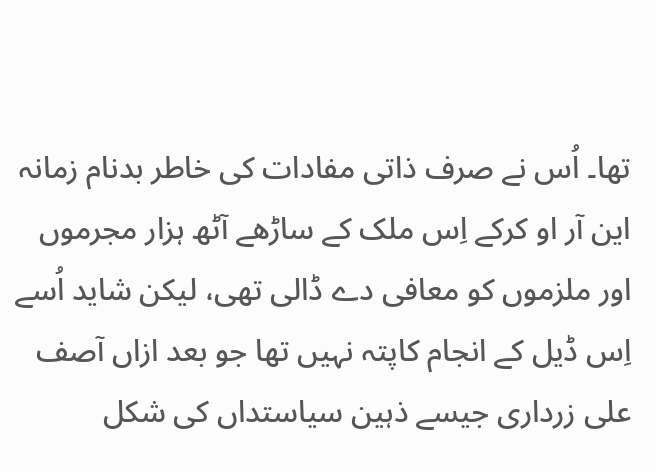تھا۔ اُس نے صرف ذاتی مفادات کی خاطر بدنام زمانہ این آر او کرکے اِس ملک کے ساڑھے آٹھ ہزار مجرموں اور ملزموں کو معافی دے ڈالی تھی، لیکن شاید اُسے اِس ڈیل کے انجام کاپتہ نہیں تھا جو بعد ازاں آصف علی زرداری جیسے ذہین سیاستداں کی شکل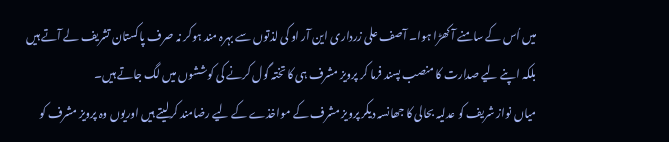میں اُس کے سامنے آ کھڑا ہوا۔ آصف علی زرداری این آر او کی لذتوں سے بہرہ مند ہوکر نہ صرف پاکستان تشریف لے آتے ہیں بلکہ اپنے لیے صدارت کا منصب پسند فرما کر پرویز مشرف ہی کا تختہ گول کرنے کی کوششوں میں لگ جاتے ہیں۔
میاں نواز شریف کو عدلیہ بحالی کا جھانسہ دیکر پرویز مشرف کے مواخذے کے لیے رضامند کرلیتے ہیں اوریوں وہ پرویز مشرف کو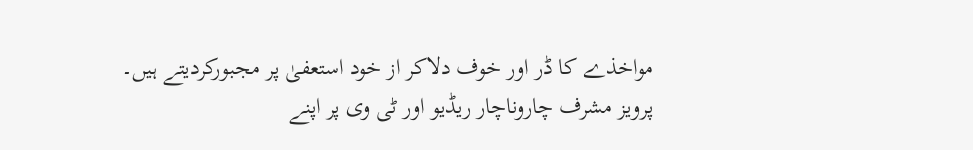مواخذے کا ڈر اور خوف دلاکر از خود استعفیٰ پر مجبورکردیتے ہیں۔ پرویز مشرف چاروناچار ریڈیو اور ٹی وی پر اپنے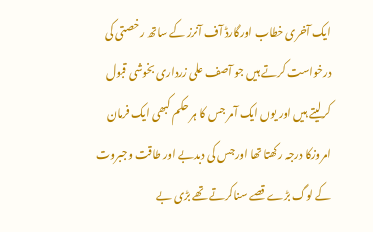ایک آخری خطاب اورگارڈ آف آنرز کے ساتھ رخصتی کی درخواست کرتے ہیں جو آصف علی زرداری بخوشی قبول کرلیتے ہیں اور یوں ایک آمر جس کا ہر حکم کبھی ایک فرمان امروزکا درجہ رکھتا تھا اورجس کی دبدبے اور طاقت وجبروت کے لوگ بڑے قصے سناکرتے تھے بڑی بے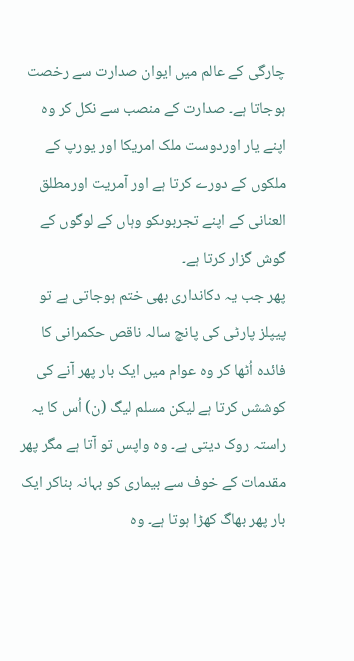چارگی کے عالم میں ایوان صدارت سے رخصت ہوجاتا ہے۔ صدارت کے منصب سے نکل کر وہ اپنے یار اوردوست ملک امریکا اور یورپ کے ملکوں کے دورے کرتا ہے اور آمریت اورمطلق العنانی کے اپنے تجربوںکو وہاں کے لوگوں کے گوش گزار کرتا ہے۔
پھر جب یہ دکانداری بھی ختم ہوجاتی ہے تو پیپلز پارٹی کی پانچ سالہ ناقص حکمرانی کا فائدہ اُٹھا کر وہ عوام میں ایک بار پھر آنے کی کوششں کرتا ہے لیکن مسلم لیگ (ن) اُس کا یہ راستہ روک دیتی ہے۔ وہ واپس تو آتا ہے مگر پھر مقدمات کے خوف سے بیماری کو بہانہ بناکر ایک بار پھر بھاگ کھڑا ہوتا ہے۔ وہ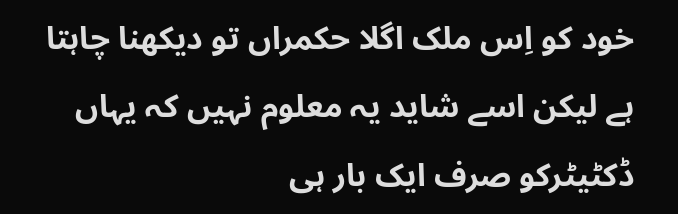خود کو اِس ملک اگلا حکمراں تو دیکھنا چاہتا ہے لیکن اسے شاید یہ معلوم نہیں کہ یہاں ڈکٹیٹرکو صرف ایک بار ہی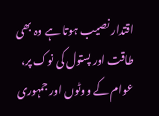اقتدار نصیب ہوتا ہے وہ بھی طاقت اور پستول کی نوک پر، عوام کے ووٹوں اور جمہوری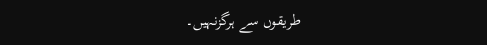طریقوں سے ہرگزنہیں۔